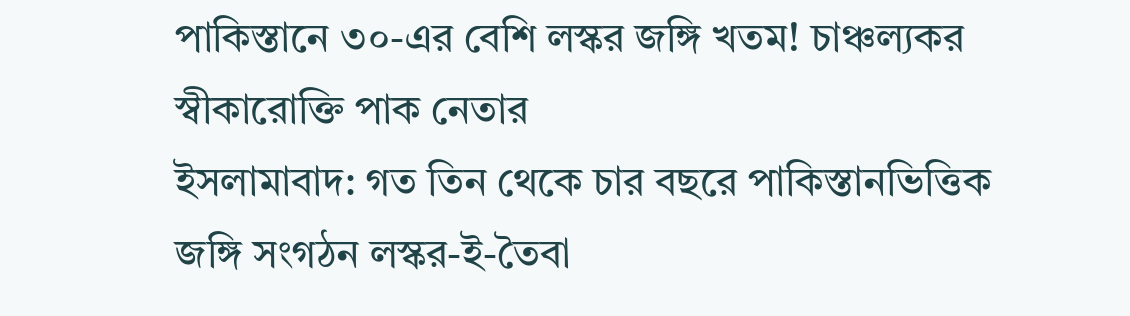পাকিস্তানে ৩০-এর বেশি লস্কর জঙ্গি খতম! চাঞ্চল্যকর স্বীকারোক্তি পাক নেতার
ইসলামাবাদ: গত তিন থেকে চার বছরে পাকিস্তানভিত্তিক জঙ্গি সংগঠন লস্কর-ই-তৈবা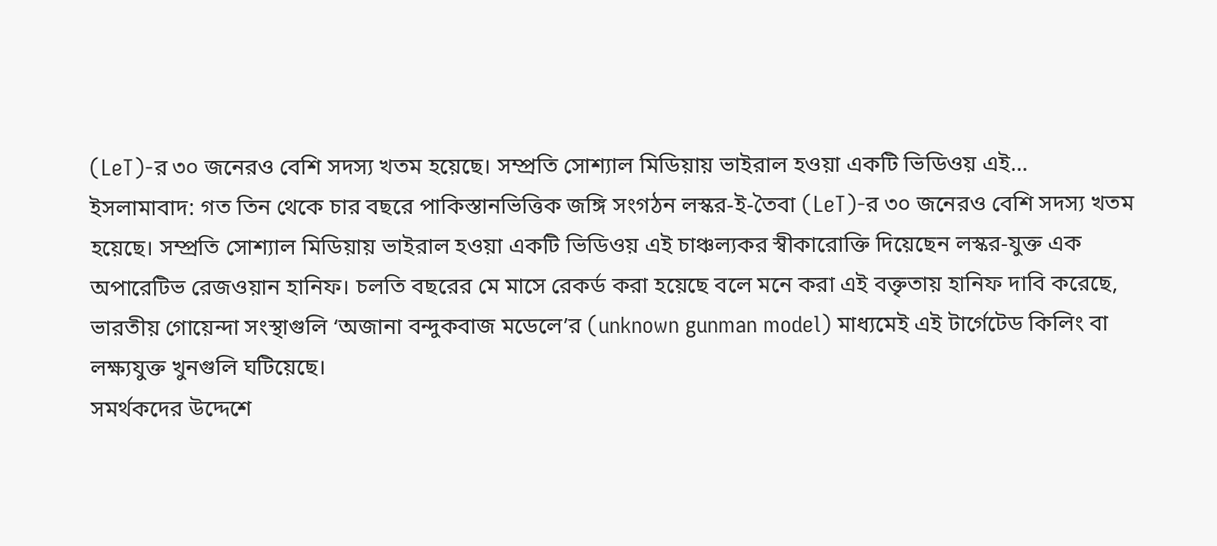(LeT)-র ৩০ জনেরও বেশি সদস্য খতম হয়েছে। সম্প্রতি সোশ্যাল মিডিয়ায় ভাইরাল হওয়া একটি ভিডিওয় এই…
ইসলামাবাদ: গত তিন থেকে চার বছরে পাকিস্তানভিত্তিক জঙ্গি সংগঠন লস্কর-ই-তৈবা (LeT)-র ৩০ জনেরও বেশি সদস্য খতম হয়েছে। সম্প্রতি সোশ্যাল মিডিয়ায় ভাইরাল হওয়া একটি ভিডিওয় এই চাঞ্চল্যকর স্বীকারোক্তি দিয়েছেন লস্কর-যুক্ত এক অপারেটিভ রেজওয়ান হানিফ। চলতি বছরের মে মাসে রেকর্ড করা হয়েছে বলে মনে করা এই বক্তৃতায় হানিফ দাবি করেছে, ভারতীয় গোয়েন্দা সংস্থাগুলি ‘অজানা বন্দুকবাজ মডেলে’র (unknown gunman model) মাধ্যমেই এই টার্গেটেড কিলিং বা লক্ষ্যযুক্ত খুনগুলি ঘটিয়েছে।
সমর্থকদের উদ্দেশে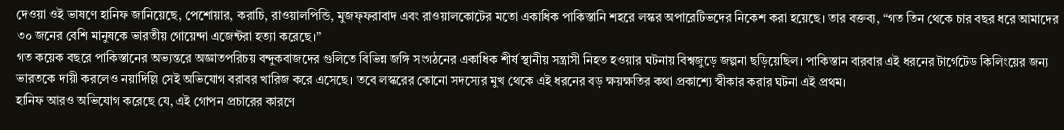দেওয়া ওই ভাষণে হানিফ জানিয়েছে, পেশোয়ার, করাচি, রাওয়ালপিন্ডি, মুজফ্ফরাবাদ এবং রাওয়ালকোটের মতো একাধিক পাকিস্তানি শহরে লস্কর অপারেটিভদের নিকেশ করা হয়েছে। তার বক্তব্য, “গত তিন থেকে চার বছর ধরে আমাদের ৩০ জনের বেশি মানুষকে ভারতীয় গোয়েন্দা এজেন্টরা হত্যা করেছে।”
গত কয়েক বছরে পাকিস্তানের অভ্যন্তরে অজ্ঞাতপরিচয় বন্দুকবাজদের গুলিতে বিভিন্ন জঙ্গি সংগঠনের একাধিক শীর্ষ স্থানীয় সন্ত্রাসী নিহত হওয়ার ঘটনায় বিশ্বজুড়ে জল্পনা ছড়িয়েছিল। পাকিস্তান বারবার এই ধরনের টার্গেটেড কিলিংয়ের জন্য ভারতকে দায়ী করলেও নয়াদিল্লি সেই অভিযোগ বরাবর খারিজ করে এসেছে। তবে লস্করের কোনো সদস্যের মুখ থেকে এই ধরনের বড় ক্ষয়ক্ষতির কথা প্রকাশ্যে স্বীকার করার ঘটনা এই প্রথম।
হানিফ আরও অভিযোগ করেছে যে, এই গোপন প্রচারের কারণে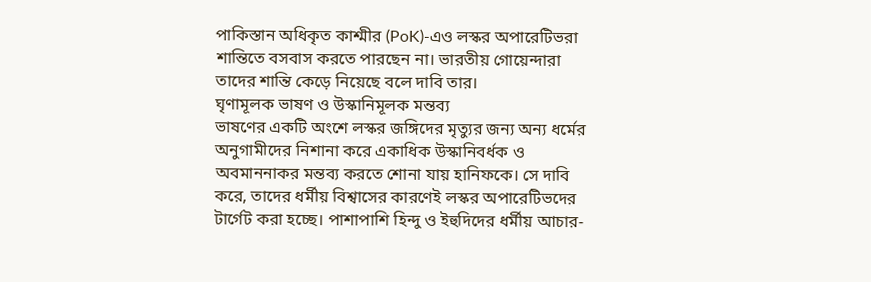পাকিস্তান অধিকৃত কাশ্মীর (PoK)-এও লস্কর অপারেটিভরা শান্তিতে বসবাস করতে পারছেন না। ভারতীয় গোয়েন্দারা তাদের শান্তি কেড়ে নিয়েছে বলে দাবি তার।
ঘৃণামূলক ভাষণ ও উস্কানিমূলক মন্তব্য
ভাষণের একটি অংশে লস্কর জঙ্গিদের মৃত্যুর জন্য অন্য ধর্মের অনুগামীদের নিশানা করে একাধিক উস্কানিবর্ধক ও অবমাননাকর মন্তব্য করতে শোনা যায় হানিফকে। সে দাবি করে, তাদের ধর্মীয় বিশ্বাসের কারণেই লস্কর অপারেটিভদের টার্গেট করা হচ্ছে। পাশাপাশি হিন্দু ও ইহুদিদের ধর্মীয় আচার-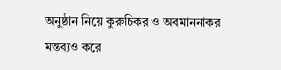অনুষ্ঠান নিয়ে কুরুচিকর ও অবমাননাকর মন্তব্যও করে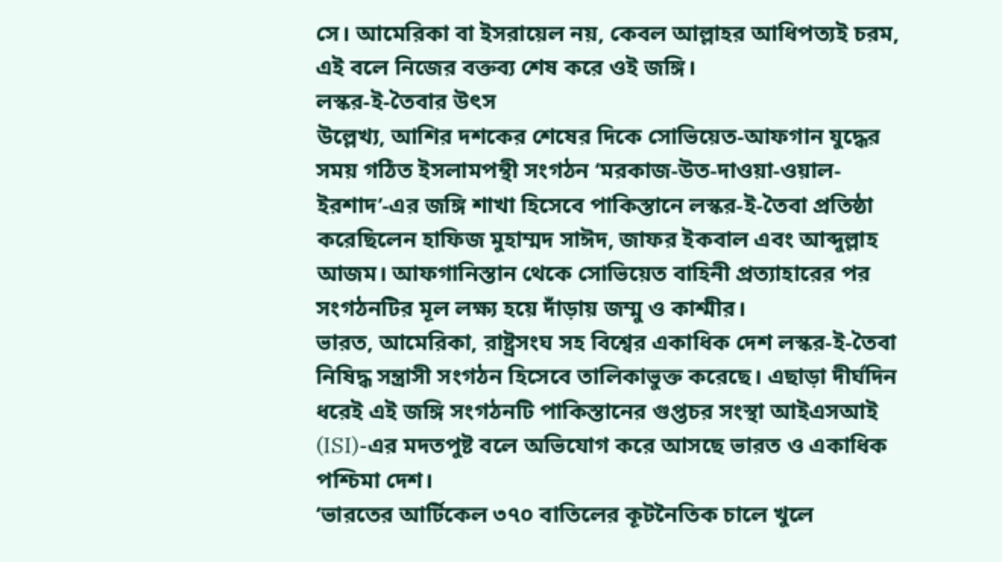সে। আমেরিকা বা ইসরায়েল নয়, কেবল আল্লাহর আধিপত্যই চরম, এই বলে নিজের বক্তব্য শেষ করে ওই জঙ্গি।
লস্কর-ই-তৈবার উৎস
উল্লেখ্য, আশির দশকের শেষের দিকে সোভিয়েত-আফগান যুদ্ধের সময় গঠিত ইসলামপন্থী সংগঠন ‘মরকাজ-উত-দাওয়া-ওয়াল-ইরশাদ’-এর জঙ্গি শাখা হিসেবে পাকিস্তানে লস্কর-ই-তৈবা প্রতিষ্ঠা করেছিলেন হাফিজ মুহাম্মদ সাঈদ, জাফর ইকবাল এবং আব্দুল্লাহ আজম। আফগানিস্তান থেকে সোভিয়েত বাহিনী প্রত্যাহারের পর সংগঠনটির মূল লক্ষ্য হয়ে দাঁড়ায় জম্মু ও কাশ্মীর।
ভারত, আমেরিকা, রাষ্ট্রসংঘ সহ বিশ্বের একাধিক দেশ লস্কর-ই-তৈবা নিষিদ্ধ সন্ত্রাসী সংগঠন হিসেবে তালিকাভুক্ত করেছে। এছাড়া দীর্ঘদিন ধরেই এই জঙ্গি সংগঠনটি পাকিস্তানের গুপ্তচর সংস্থা আইএসআই (ISI)-এর মদতপুষ্ট বলে অভিযোগ করে আসছে ভারত ও একাধিক পশ্চিমা দেশ।
‘ভারতের আর্টিকেল ৩৭০ বাতিলের কূটনৈতিক চালে খুলে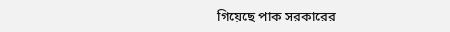গিয়েছে পাক সরকারের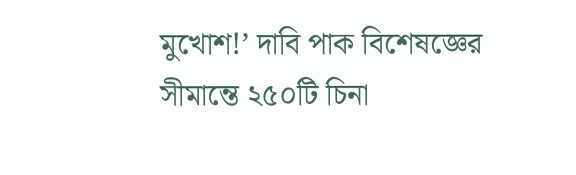মুখোশ!’ দাবি পাক বিশেষজ্ঞের
সীমান্তে ২৫০টি চিনা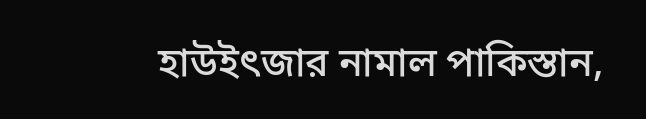হাউইৎজার নামাল পাকিস্তান,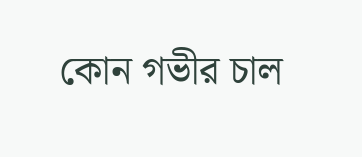কোন গভীর চাল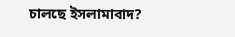চালছে ইসলামাবাদ?